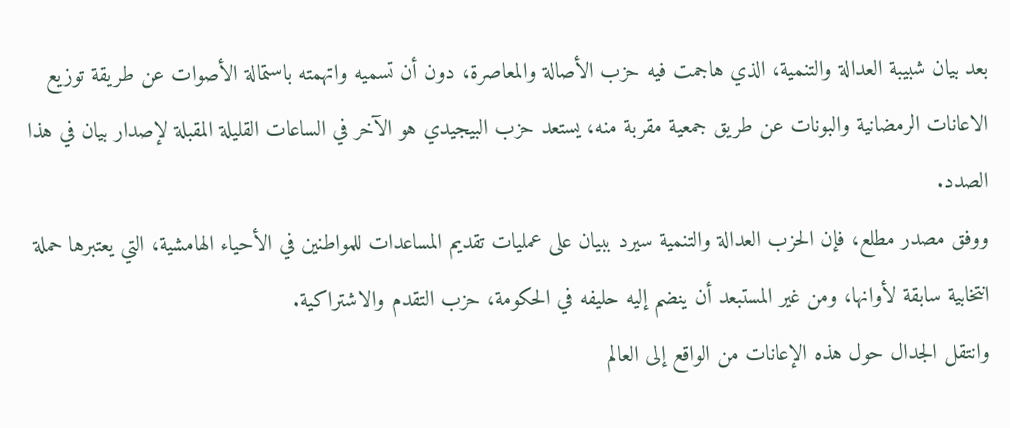بعد بيان شبيبة العدالة والتنمية، الذي هاجمت فيه حزب الأصالة والمعاصرة، دون أن تسميه واتهمته باستمالة الأصوات عن طريقة توزيع الاعانات الرمضانية والبونات عن طريق جمعية مقربة منه، يستعد حزب البيجيدي هو الآخر في الساعات القليلة المقبلة لإصدار بيان في هذا الصدد.
ووفق مصدر مطلع، فإن الحزب العدالة والتنمية سيرد ببيان على عمليات تقديم المساعدات للمواطنين في الأحياء الهامشية، التي يعتبرها حملة انتخابية سابقة لأوانها، ومن غير المستبعد أن ينضم إليه حليفه في الحكومة، حزب التقدم والاشتراكية.
وانتقل الجدال حول هذه الإعانات من الواقع إلى العالم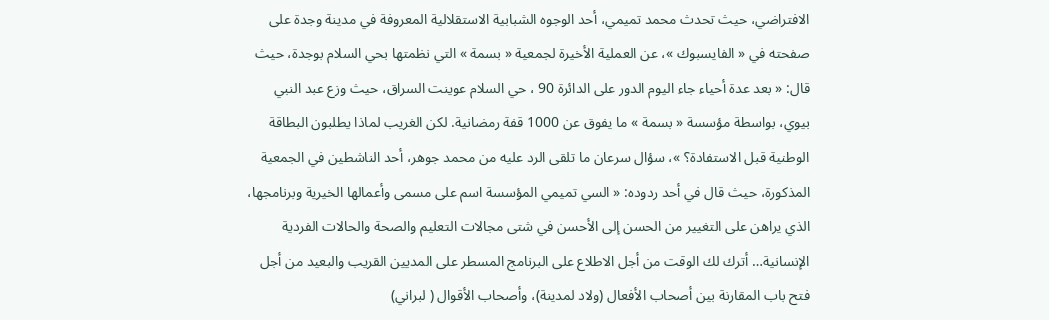الافتراضي، حيث تحدث محمد تميمي، أحد الوجوه الشبابية الاستقلالية المعروفة في مدينة وجدة على صفحته في « الفايسبوك »، عن العملية الأخيرة لجمعية « بسمة » التي نظمتها بحي السلام بوجدة، حيث قال: « بعد عدة أحياء جاء اليوم الدور على الدائرة 90 ، حي السلام عوينت السراق، حيث وزع عبد النبي بيوي، بواسطة مؤسسة « بسمة » ما يفوق عن 1000 قفة رمضانية. لكن الغريب لماذا يطلبون البطاقة الوطنية قبل الاستفادة؟ »، سؤال سرعان ما تلقى الرد عليه من محمد جوهر، أحد الناشطين في الجمعية المذكورة، حيث قال في أحد ردوده: « السي تميمي المؤسسة اسم على مسمى وأعمالها الخيرية وبرنامجها، الذي يراهن على التغيير من الحسن إلى الأحسن في شتى مجالات التعليم والصحة والحالات الفردية الإنسانية… أترك لك الوقت من أجل الاطلاع على البرنامج المسطر على المديين القريب والبعيد من أجل فتح باب المقارنة بين أصحاب الأفعال (ولاد لمدينة)، وأصحاب الأقوال ( لبراني)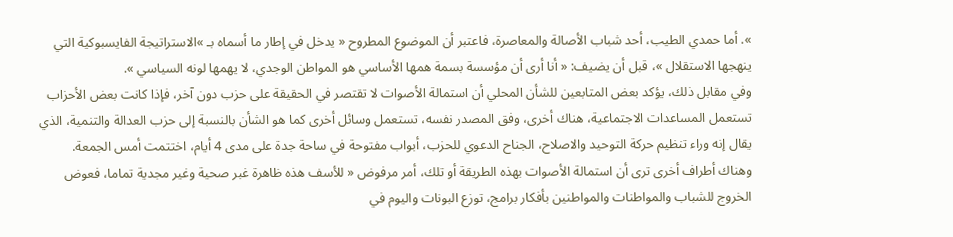». أما حمدي الطيب، أحد شباب الأصالة والمعاصرة، فاعتبر أن الموضوع المطروح « يدخل في إطار ما أسماه بـ »الاستراتيجة الفايسبوكية التي ينهجها الاستقلال »، قبل أن يضيف: « أنا أرى أن مؤسسة بسمة همها الأساسي هو المواطن الوجدي، لا يهمها لونه السياسي ».
وفي مقابل ذلك، يؤكد بعض المتابعين للشأن المحلي أن استمالة الأصوات لا تقتصر في الحقيقة على حزب دون آخر، فإذا كانت بعض الأحزاب تستعمل المساعدات الاجتماعية، هناك أخرى، وفق المصدر نفسه، تستعمل وسائل أخرى كما هو الشأن بالنسبة إلى حزب العدالة والتنمية، الذي يقال إنه وراء تنظيم حركة التوحيد والاصلاح، الجناح الدعوي للحزب، أبواب مفتوحة في ساحة جدة على مدى 4 أيام، اختتمت أمس الجمعة.
وهناك أطراف أخرى ترى أن استمالة الأصوات بهذه الطريقة أو تلك، أمر مرفوض « للأسف هذه ظاهرة غبر صحية وغير مجدية تماما، فعوض الخروج للشباب والمواطنات والمواطنين بأفكار برامج، توزع البونات واليوم في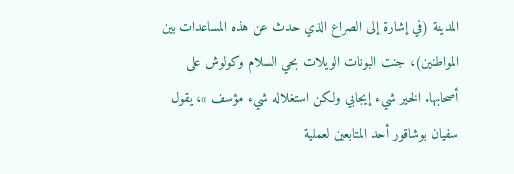المدينة (في إشارة إلى الصراع الذي حدث عن هذه المساعدات بين المواطنين)، جنت البونات الويلات بحي السلام وكولوش على أصحابها. الخير شيء إيجابي ولكن استغلاله شيء مؤسف »، يقول سفيان بوشاقور أحد المتابعين لعملية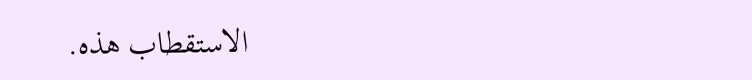الاستقطاب هذه.